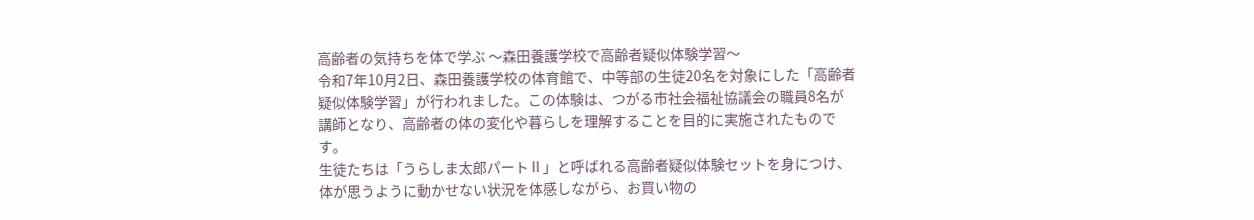高齢者の気持ちを体で学ぶ 〜森田養護学校で高齢者疑似体験学習〜
令和7年10月2日、森田養護学校の体育館で、中等部の生徒20名を対象にした「高齢者疑似体験学習」が行われました。この体験は、つがる市社会福祉協議会の職員8名が講師となり、高齢者の体の変化や暮らしを理解することを目的に実施されたものです。
生徒たちは「うらしま太郎パートⅡ」と呼ばれる高齢者疑似体験セットを身につけ、体が思うように動かせない状況を体感しながら、お買い物の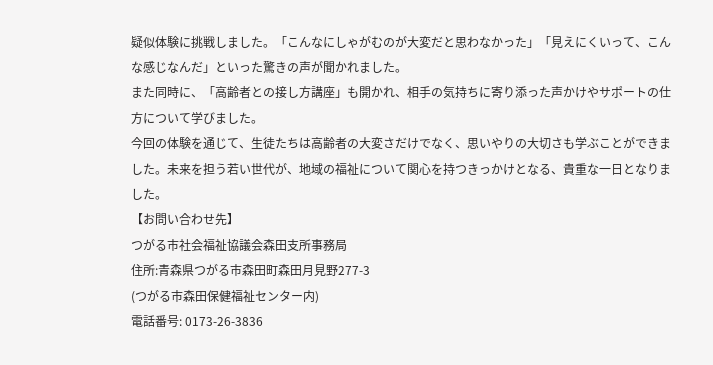疑似体験に挑戦しました。「こんなにしゃがむのが大変だと思わなかった」「見えにくいって、こんな感じなんだ」といった驚きの声が聞かれました。
また同時に、「高齢者との接し方講座」も開かれ、相手の気持ちに寄り添った声かけやサポートの仕方について学びました。
今回の体験を通じて、生徒たちは高齢者の大変さだけでなく、思いやりの大切さも学ぶことができました。未来を担う若い世代が、地域の福祉について関心を持つきっかけとなる、貴重な一日となりました。
【お問い合わせ先】
つがる市社会福祉協議会森田支所事務局
住所:青森県つがる市森田町森田月見野277-3
(つがる市森田保健福祉センター内)
電話番号: 0173-26-3836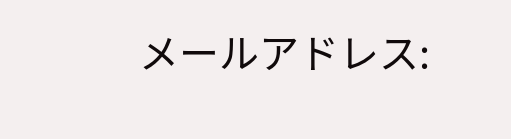メールアドレス: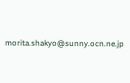morita.shakyo@sunny.ocn.ne.jp